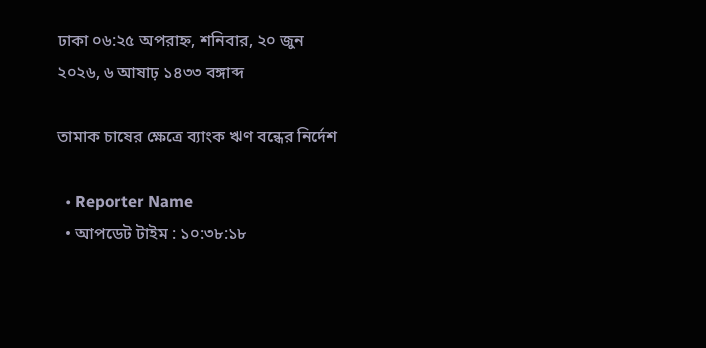ঢাকা ০৬:২৫ অপরাহ্ন, শনিবার, ২০ জুন ২০২৬, ৬ আষাঢ় ১৪৩৩ বঙ্গাব্দ

তামাক চাষের ক্ষেত্রে ব্যাংক ঋণ বন্ধের নির্দেশ

  • Reporter Name
  • আপডেট টাইম : ১০:৩৮:১৮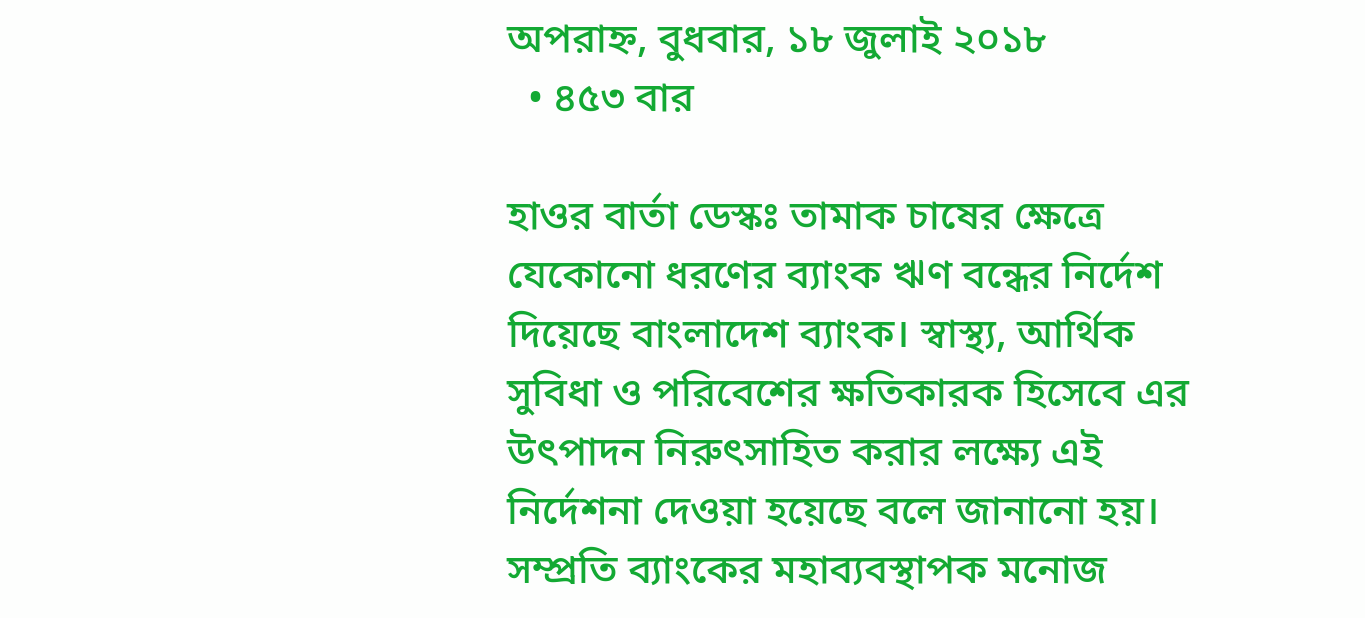অপরাহ্ন, বুধবার, ১৮ জুলাই ২০১৮
  • ৪৫৩ বার

হাওর বার্তা ডেস্কঃ তামাক চাষের ক্ষেত্রে যেকোনো ধরণের ব্যাংক ঋণ বন্ধের নির্দেশ দিয়েছে বাংলাদেশ ব্যাংক। স্বাস্থ্য, আর্থিক সুবিধা ও পরিবেশের ক্ষতিকারক হিসেবে এর উৎপাদন নিরুৎসাহিত করার লক্ষ্যে এই নির্দেশনা দেওয়া হয়েছে বলে জানানো হয়। সম্প্রতি ব্যাংকের মহাব্যবস্থাপক মনোজ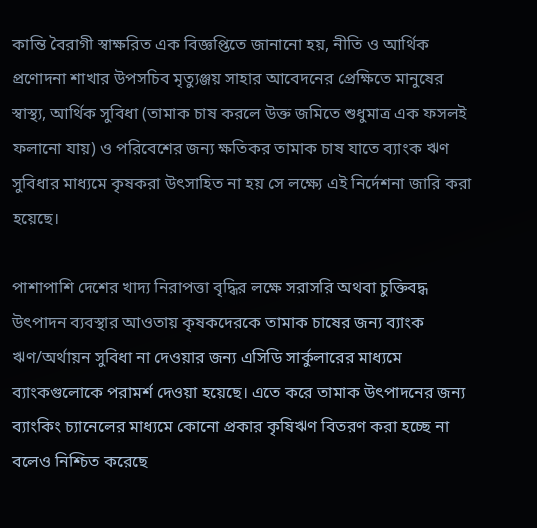কান্তি বৈরাগী স্বাক্ষরিত এক বিজ্ঞপ্তিতে জানানো হয়, নীতি ও আর্থিক প্রণোদনা শাখার উপসচিব মৃত্যুঞ্জয় সাহার আবেদনের প্রেক্ষিতে মানুষের স্বাস্থ্য, আর্থিক সুবিধা (তামাক চাষ করলে উক্ত জমিতে শুধুমাত্র এক ফসলই ফলানো যায়) ও পরিবেশের জন্য ক্ষতিকর তামাক চাষ যাতে ব্যাংক ঋণ সুবিধার মাধ্যমে কৃষকরা উৎসাহিত না হয় সে লক্ষ্যে এই নির্দেশনা জারি করা হয়েছে।

পাশাপাশি দেশের খাদ্য নিরাপত্তা বৃদ্ধির লক্ষে সরাসরি অথবা চুক্তিবদ্ধ উৎপাদন ব্যবস্থার আওতায় কৃষকদেরকে তামাক চাষের জন্য ব্যাংক ঋণ/অর্থায়ন সুবিধা না দেওয়ার জন্য এসিডি সার্কুলারের মাধ্যমে ব্যাংকগুলোকে পরামর্শ দেওয়া হয়েছে। এতে করে তামাক উৎপাদনের জন্য ব্যাংকিং চ্যানেলের মাধ্যমে কোনো প্রকার কৃষিঋণ বিতরণ করা হচ্ছে না বলেও নিশ্চিত করেছে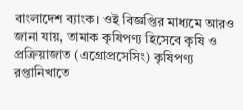বাংলাদেশ ব্যাংক। ওই বিজ্ঞপ্তির মাধ্যমে আরও জানা যায়, তামাক কৃষিপণ্য হিসেবে কৃষি ও প্রক্রিয়াজাত (এগ্রোপ্রসেসিং) কৃষিপণ্য রপ্তানিখাতে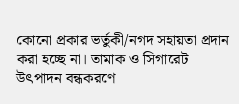কোনো প্রকার ভর্তুকী/নগদ সহায়তা প্রদান করা হচ্ছে না। তামাক ও সিগারেট উৎপাদন বন্ধকরণে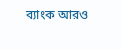ব্যাংক আরও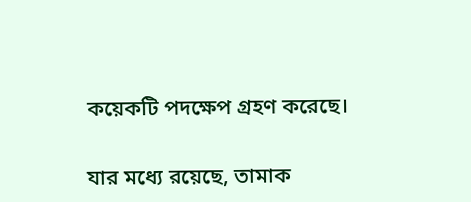কয়েকটি পদক্ষেপ গ্রহণ করেছে।

যার মধ্যে রয়েছে, তামাক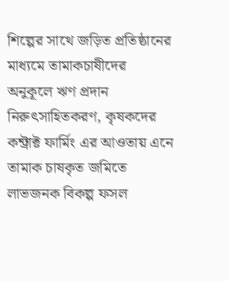শিল্পের সাথে জড়িত প্রতিষ্ঠানের মাধ্যমে তামাকচাষীদের অনুকূলে ঋণ প্রদান নিরুৎসাহিতকরণ, কৃষকদের কন্ট্রাক্ট ফার্মিং এর আওতায় এনে তামাক চাষকৃত জমিতে লাভজনক বিকল্প ফসল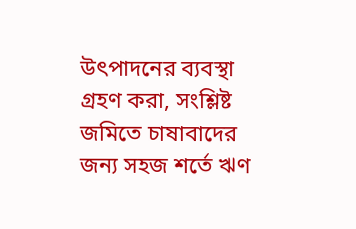উৎপাদনের ব্যবস্থা গ্রহণ করা, সংশ্লিষ্ট জমিতে চাষাবাদের জন্য সহজ শর্তে ঋণ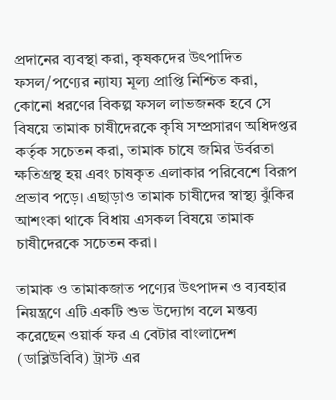প্রদানের ব্যবস্থা করা, কৃষকদের উৎপাদিত ফসল/পণ্যের ন্যায্য মূল্য প্রাপ্তি নিশ্চিত করা, কোনো ধরণের বিকল্প ফসল লাভজনক হবে সে বিষয়ে তামাক চাষীদেরকে কৃষি সম্প্রসারণ অধিদপ্তর কর্তৃক সচেতন করা, তামাক চাষে জমির উর্বরতা ক্ষতিগ্রস্থ হয় এবং চাষকৃত এলাকার পরিবেশে বিরূপ প্রভাব পড়ে। এছাড়াও তামাক চাষীদের স্বাস্থ্য ঝুঁকির আশংকা থাকে বিধায় এসকল বিষয়ে তামাক চাষীদেরকে সচেতন করা।

তামাক ও তামাকজাত পণ্যের উৎপাদন ও ব্যবহার নিয়ন্ত্রণে এটি একটি শুভ উদ্যোগ বলে মন্তব্য করেছেন ওয়ার্ক ফর এ বেটার বাংলাদেশ (ডাব্লিউবিবি) ট্রাস্ট এর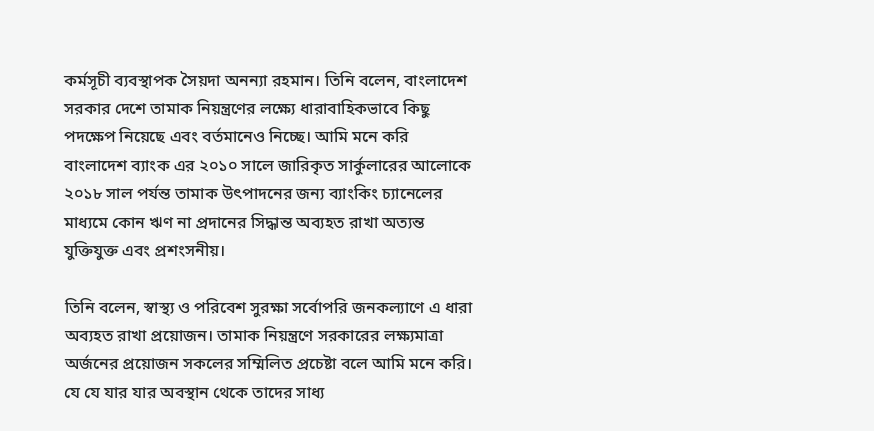কর্মসূচী ব্যবস্থাপক সৈয়দা অনন্যা রহমান। তিনি বলেন, বাংলাদেশ সরকার দেশে তামাক নিয়ন্ত্রণের লক্ষ্যে ধারাবাহিকভাবে কিছু পদক্ষেপ নিয়েছে এবং বর্তমানেও নিচ্ছে। আমি মনে করি বাংলাদেশ ব্যাংক এর ২০১০ সালে জারিকৃত সার্কুলারের আলোকে ২০১৮ সাল পর্যন্ত তামাক উৎপাদনের জন্য ব্যাংকিং চ্যানেলের মাধ্যমে কোন ঋণ না প্রদানের সিদ্ধান্ত অব্যহত রাখা অত্যন্ত যুক্তিযুক্ত এবং প্রশংসনীয়।

তিনি বলেন, স্বাস্থ্য ও পরিবেশ সুরক্ষা সর্বোপরি জনকল্যাণে এ ধারা অব্যহত রাখা প্রয়োজন। তামাক নিয়ন্ত্রণে সরকারের লক্ষ্যমাত্রা অর্জনের প্রয়োজন সকলের সম্মিলিত প্রচেষ্টা বলে আমি মনে করি। যে যে যার যার অবস্থান থেকে তাদের সাধ্য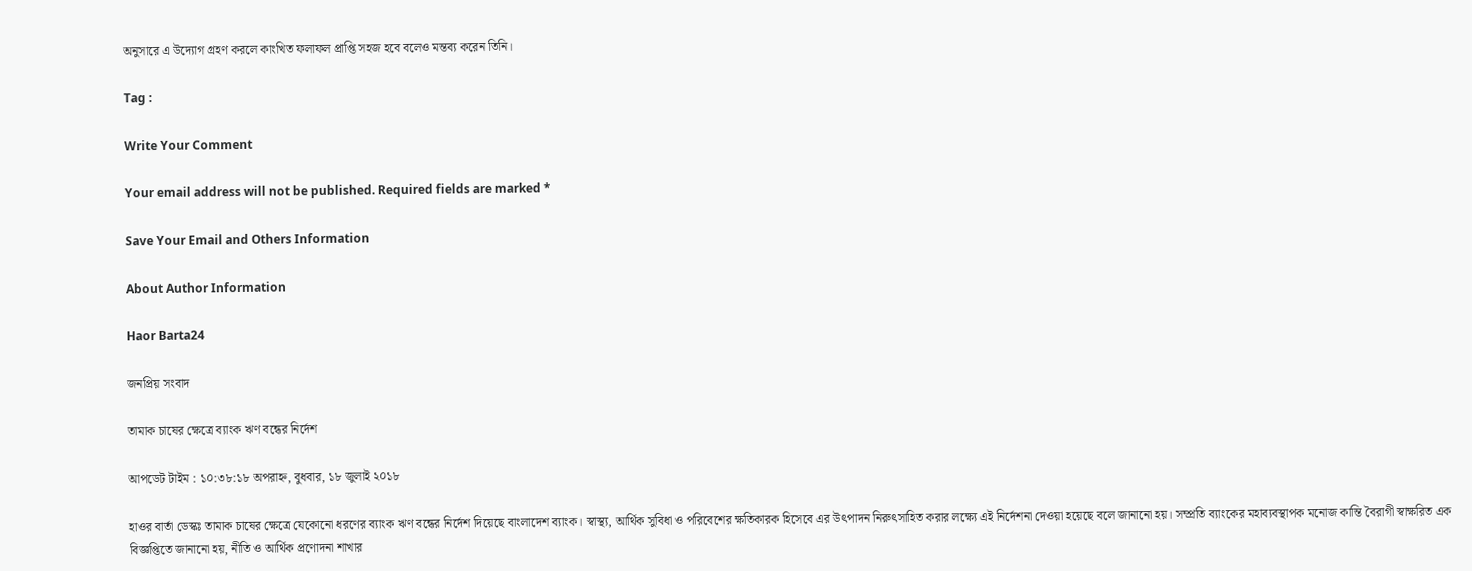অনুসারে এ উদ্যোগ গ্রহণ করলে কাংখিত ফলাফল প্রাপ্তি সহজ হবে বলেও মন্তব্য করেন তিনি।

Tag :

Write Your Comment

Your email address will not be published. Required fields are marked *

Save Your Email and Others Information

About Author Information

Haor Barta24

জনপ্রিয় সংবাদ

তামাক চাষের ক্ষেত্রে ব্যাংক ঋণ বন্ধের নির্দেশ

আপডেট টাইম : ১০:৩৮:১৮ অপরাহ্ন, বুধবার, ১৮ জুলাই ২০১৮

হাওর বার্তা ডেস্কঃ তামাক চাষের ক্ষেত্রে যেকোনো ধরণের ব্যাংক ঋণ বন্ধের নির্দেশ দিয়েছে বাংলাদেশ ব্যাংক। স্বাস্থ্য, আর্থিক সুবিধা ও পরিবেশের ক্ষতিকারক হিসেবে এর উৎপাদন নিরুৎসাহিত করার লক্ষ্যে এই নির্দেশনা দেওয়া হয়েছে বলে জানানো হয়। সম্প্রতি ব্যাংকের মহাব্যবস্থাপক মনোজ কান্তি বৈরাগী স্বাক্ষরিত এক বিজ্ঞপ্তিতে জানানো হয়, নীতি ও আর্থিক প্রণোদনা শাখার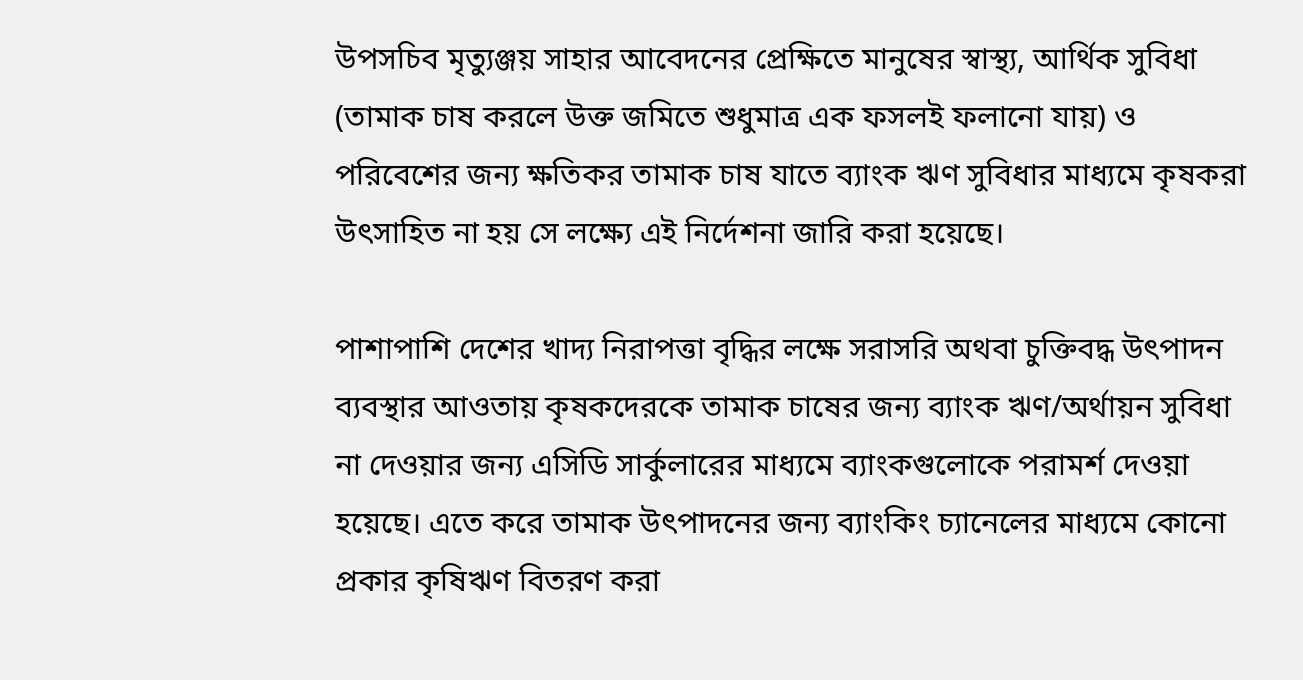উপসচিব মৃত্যুঞ্জয় সাহার আবেদনের প্রেক্ষিতে মানুষের স্বাস্থ্য, আর্থিক সুবিধা (তামাক চাষ করলে উক্ত জমিতে শুধুমাত্র এক ফসলই ফলানো যায়) ও পরিবেশের জন্য ক্ষতিকর তামাক চাষ যাতে ব্যাংক ঋণ সুবিধার মাধ্যমে কৃষকরা উৎসাহিত না হয় সে লক্ষ্যে এই নির্দেশনা জারি করা হয়েছে।

পাশাপাশি দেশের খাদ্য নিরাপত্তা বৃদ্ধির লক্ষে সরাসরি অথবা চুক্তিবদ্ধ উৎপাদন ব্যবস্থার আওতায় কৃষকদেরকে তামাক চাষের জন্য ব্যাংক ঋণ/অর্থায়ন সুবিধা না দেওয়ার জন্য এসিডি সার্কুলারের মাধ্যমে ব্যাংকগুলোকে পরামর্শ দেওয়া হয়েছে। এতে করে তামাক উৎপাদনের জন্য ব্যাংকিং চ্যানেলের মাধ্যমে কোনো প্রকার কৃষিঋণ বিতরণ করা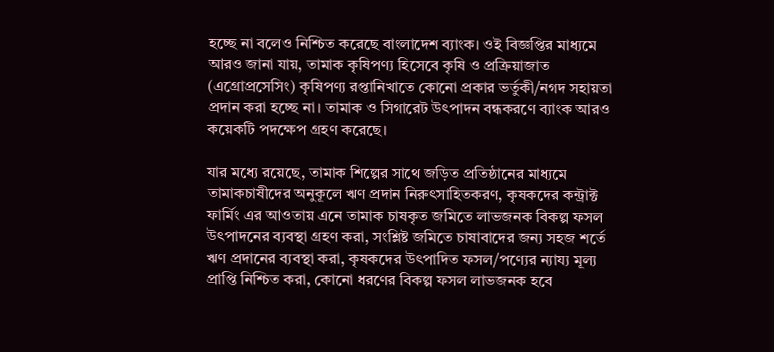হচ্ছে না বলেও নিশ্চিত করেছে বাংলাদেশ ব্যাংক। ওই বিজ্ঞপ্তির মাধ্যমে আরও জানা যায়, তামাক কৃষিপণ্য হিসেবে কৃষি ও প্রক্রিয়াজাত (এগ্রোপ্রসেসিং) কৃষিপণ্য রপ্তানিখাতে কোনো প্রকার ভর্তুকী/নগদ সহায়তা প্রদান করা হচ্ছে না। তামাক ও সিগারেট উৎপাদন বন্ধকরণে ব্যাংক আরও কয়েকটি পদক্ষেপ গ্রহণ করেছে।

যার মধ্যে রয়েছে, তামাক শিল্পের সাথে জড়িত প্রতিষ্ঠানের মাধ্যমে তামাকচাষীদের অনুকূলে ঋণ প্রদান নিরুৎসাহিতকরণ, কৃষকদের কন্ট্রাক্ট ফার্মিং এর আওতায় এনে তামাক চাষকৃত জমিতে লাভজনক বিকল্প ফসল উৎপাদনের ব্যবস্থা গ্রহণ করা, সংশ্লিষ্ট জমিতে চাষাবাদের জন্য সহজ শর্তে ঋণ প্রদানের ব্যবস্থা করা, কৃষকদের উৎপাদিত ফসল/পণ্যের ন্যায্য মূল্য প্রাপ্তি নিশ্চিত করা, কোনো ধরণের বিকল্প ফসল লাভজনক হবে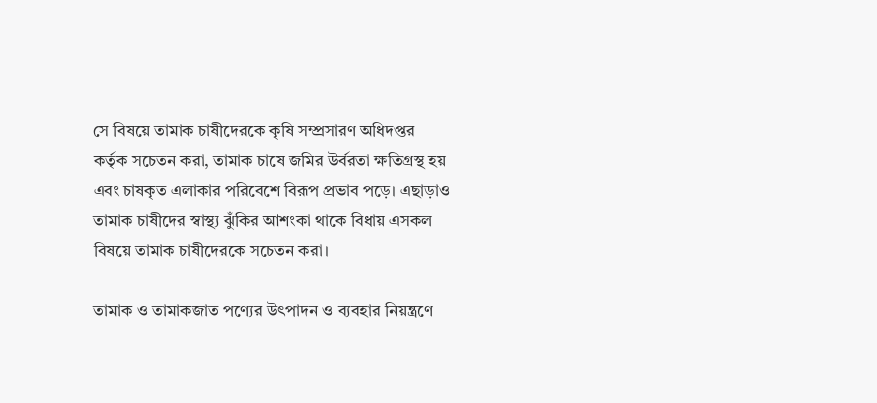সে বিষয়ে তামাক চাষীদেরকে কৃষি সম্প্রসারণ অধিদপ্তর কর্তৃক সচেতন করা, তামাক চাষে জমির উর্বরতা ক্ষতিগ্রস্থ হয় এবং চাষকৃত এলাকার পরিবেশে বিরূপ প্রভাব পড়ে। এছাড়াও তামাক চাষীদের স্বাস্থ্য ঝুঁকির আশংকা থাকে বিধায় এসকল বিষয়ে তামাক চাষীদেরকে সচেতন করা।

তামাক ও তামাকজাত পণ্যের উৎপাদন ও ব্যবহার নিয়ন্ত্রণে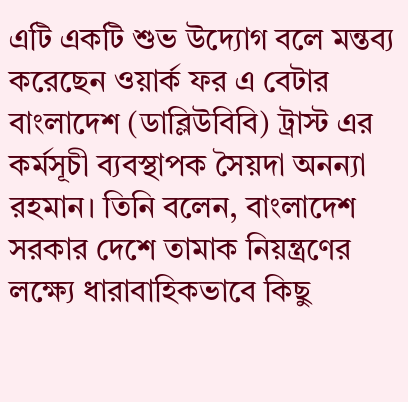এটি একটি শুভ উদ্যোগ বলে মন্তব্য করেছেন ওয়ার্ক ফর এ বেটার বাংলাদেশ (ডাব্লিউবিবি) ট্রাস্ট এর কর্মসূচী ব্যবস্থাপক সৈয়দা অনন্যা রহমান। তিনি বলেন, বাংলাদেশ সরকার দেশে তামাক নিয়ন্ত্রণের লক্ষ্যে ধারাবাহিকভাবে কিছু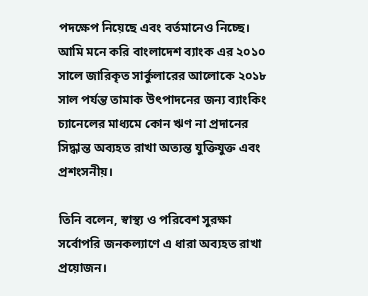পদক্ষেপ নিয়েছে এবং বর্তমানেও নিচ্ছে। আমি মনে করি বাংলাদেশ ব্যাংক এর ২০১০ সালে জারিকৃত সার্কুলারের আলোকে ২০১৮ সাল পর্যন্ত তামাক উৎপাদনের জন্য ব্যাংকিং চ্যানেলের মাধ্যমে কোন ঋণ না প্রদানের সিদ্ধান্ত অব্যহত রাখা অত্যন্ত যুক্তিযুক্ত এবং প্রশংসনীয়।

তিনি বলেন, স্বাস্থ্য ও পরিবেশ সুরক্ষা সর্বোপরি জনকল্যাণে এ ধারা অব্যহত রাখা প্রয়োজন।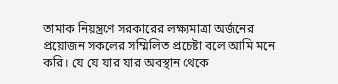তামাক নিয়ন্ত্রণে সরকারের লক্ষ্যমাত্রা অর্জনের প্রয়োজন সকলের সম্মিলিত প্রচেষ্টা বলে আমি মনে করি। যে যে যার যার অবস্থান থেকে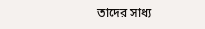তাদের সাধ্য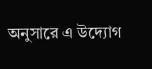অনুসারে এ উদ্যোগ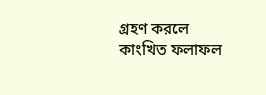গ্রহণ করলে কাংখিত ফলাফল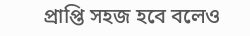প্রাপ্তি সহজ হবে বলেও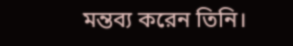মন্তব্য করেন তিনি।